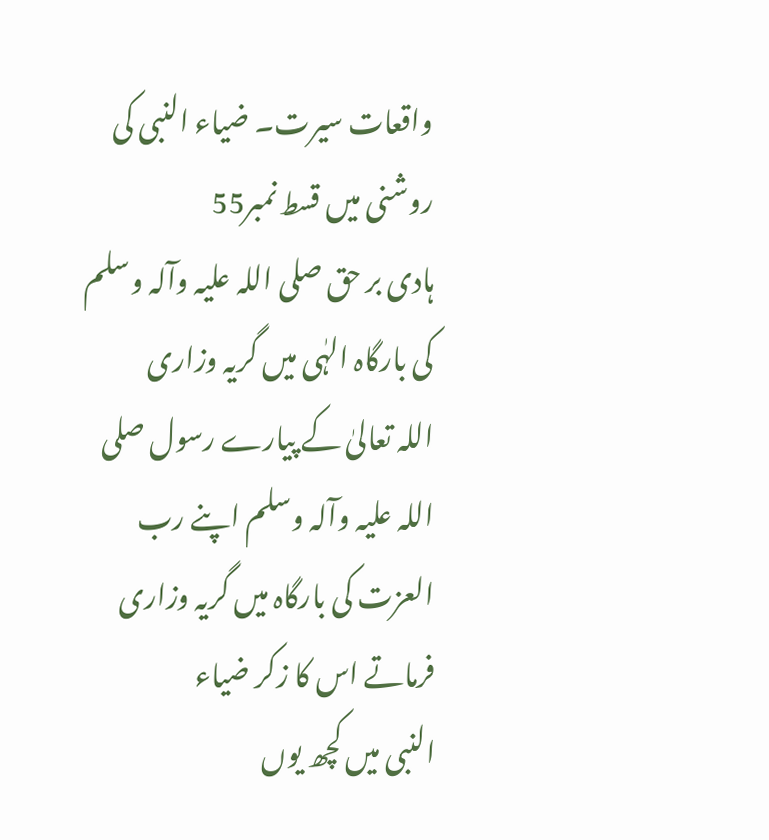واقعات سیرت۔ ضیاء النبی کی روشنی میں قسط نمبر55
ہادی بر حق صلی اللہ علیہ وآلہ وسلم کی بارگاہ الہٰی میں گریہ وزاری
اللہ تعالیٰ کے پیارے رسول صلی اللہ علیہ وآلہ وسلم اپنے رب العزت کی بارگاہ میں گریہ وزاری فرماتے اس کا زکر ضیاء
النبی میں کچھ یوں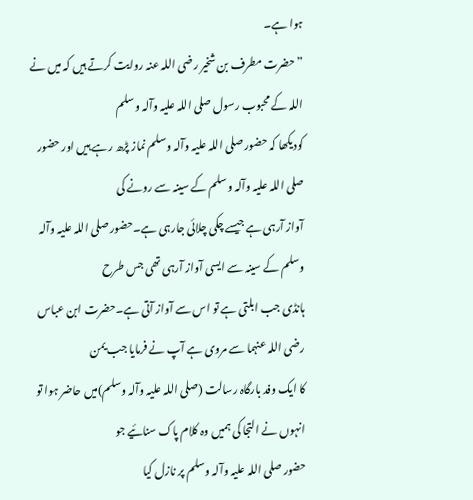ہوا ہے۔
”حضرت مطرف بن شخیر رضی اللہ عنہ روایت کرتے ہیں کہ میں نے اللہ کے محبوب رسول صلی اللہ علیہ وآلہ وسلم
کودیکھا کہ حضور صلی اللہ علیہ وآلہ وسلم نماز پڑھ رہے ہیں اور حضور صلی اللہ علیہ وآلہ وسلم کے سینہ سے رونے کی
آواز آرہی ہے جیسے چکی چلائی جارہی ہے۔حضور صلی اللہ علیہ وآلہ وسلم کے سینہ سے ایسی آواز آرہی تھی جس طرح
ہانڈی جب ابلتی ہے تو اس سے آواز آتی ہے۔حضرت ابن عباس رضی اللہ عنہما سے مروی ہے آپ نے فرمایا جب یمن
کا ایک وفد بارگاہ رسالت (صلی اللہ علیہ وآلہ وسلم)میں حاضر ہوا تو انہوں نے التجا کی ہمیں وہ کلام پاک سنائیے جو
حضور صلی اللہ علیہ وآلہ وسلم پر نازل کیا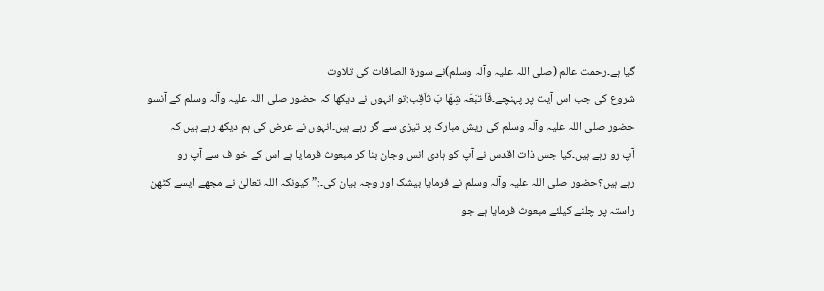گیا ہے۔رحمت عالم (صلی اللہ علیہ وآلہ وسلم)نے سورۃ الصافات کی تلاوت
شروع کی جب اس آیت پر پہنچے۔فَاَ تبَعَہ شِھَا بَ ثاَقِب:تو انہوں نے دیکھا کہ حضور صلی اللہ علیہ وآلہ وسلم کے آنسو
حضور صلی اللہ علیہ وآلہ وسلم کی ریش مبارک پر تیزی سے گر رہے ہیں۔انہوں نے عرض کی ہم دیکھ رہے ہیں کہ
آپ رو رہے ہیں۔کیا جس ذات اقدس نے آپ کو ہادی انس وجان بنا کر مبعوث فرمایا ہے اس کے خو ف سے آپ رو
رہے ہیں؟حضور صلی اللہ علیہ وآلہ وسلم نے فرمایا بیشک اور وجہ بیان کی۔:”کیونکہ اللہ تعالیٰ نے مجھے ایسے کٹھن
راستہ پر چلنے کیلئے مبعوث فرمایا ہے جو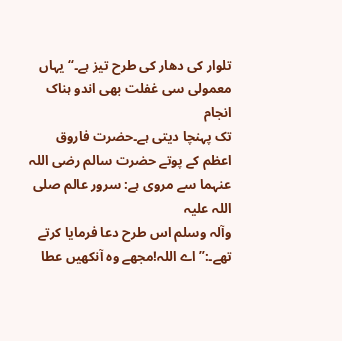تلوار کی دھار کی طرح تیز ہے۔“ یہاں معمولی سی غفلت بھی اندو ہناک انجام
تک پہنچا دیتی ہے۔حضرت فاروق اعظم کے پوتے حضرت سالم رضی اللہ عنہما سے مروی ہے: سرور عالم صلی اللہ علیہ
وآلہ وسلم اس طرح دعا فرمایا کرتے تھے۔:”اے اللہ!مجھے وہ آنکھیں عطا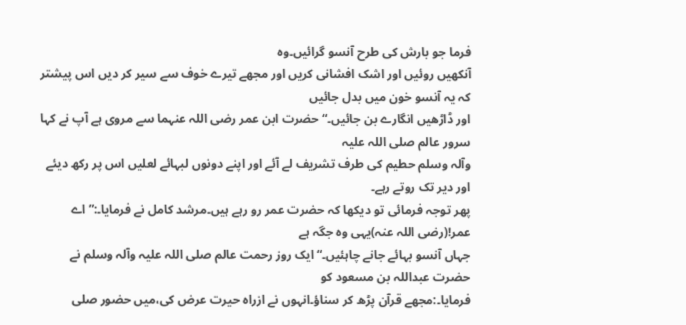فرما جو بارش کی طرح آنسو گرائیں۔وہ
آنکھیں روئیں اور اشک افشانی کریں اور مجھے تیرے خوف سے سیر کر دیں اس پیشتر کہ یہ آنسو خون میں بدل جائیں
اور ڈاڑھیں انگارے بن جائیں۔“ حضرت ابن عمر رضی اللہ عنہما سے مروی ہے آپ نے کہا سرور عالم صلی اللہ علیہ
وآلہ وسلم حطیم کی طرف تشریف لے آئے اور اپنے دونوں لبہائے لعلیں اس پر رکھ دیئے اور دیر تک روتے رہے۔
پھر توجہ فرمائی تو دیکھا کہ حضرت عمر رو رہے ہیں۔مرشد کامل نے فرمایا۔:”اے عمر!(رضی اللہ عنہ)یہی وہ جگہ ہے
جہاں آنسو بہائے جانے چاہئیں۔“ایک روز رحمت عالم صلی اللہ علیہ وآلہ وسلم نے حضرت عبداللہ بن مسعود کو
فرمایا۔:مجھے قرآن پڑھ کر سناؤ۔انہوں نے ازراہ حیرت عرض کی،میں حضور صلی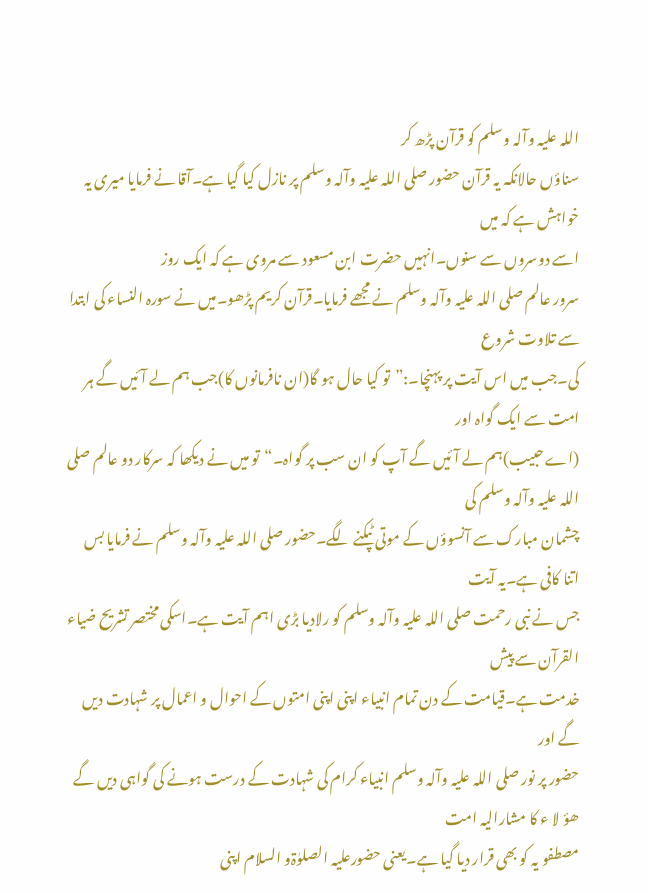اللہ علیہ وآلہ وسلم کو قرآن پڑھ کر
سناؤں حالانکہ یہ قرآن حضور صلی اللہ علیہ وآلہ وسلم پر نازل کیا گیا ہے۔آقا نے فرمایا میری یہ خواہش ہے کہ میں
اسے دوسروں سے سنوں۔انہیں حضرت ابن مسعود سے مروی ہے کہ ایک روز
سرور عالم صلی اللہ علیہ وآلہ وسلم نے مجھے فرمایا۔قرآن کریم پڑھو۔میں نے سورہ النساء کی ابتدا سے تلاوت شروع
کی۔جب میں اس آیت پر پہنچا۔:”تو کیا حال ہو گا(ان نافرمانوں کا)جب ہم لے آئیں گے ہر امت سے ایک گواہ اور
(اے حبیب)ہم لے آئیں گے آپ کو ان سب پر گواہ۔“تو میں نے دیکھا کہ سرکار دو عالم صلی اللہ علیہ وآلہ وسلم کی
چشمان مبارک سے آنسوؤں کے موتی ٹپکنے لگے۔حضور صلی اللہ علیہ وآلہ وسلم نے فرمایا بس اتنا کافی ہے۔یہ آیت
جس نے نبی رحمت صلی اللہ علیہ وآلہ وسلم کو رلادیا بڑی اہم آیت ہے۔اسکی مختصر تشریح ضیاء القرآن سے پیش
خدمت ہے۔قیامت کے دن تمام انبیاء اپنی اپنی امتوں کے احوال و اعمال پر شہادت دیں گے اور
حضور پر نور صلی اللہ علیہ وآلہ وسلم انبیاء کرام کی شہادت کے درست ہونے کی گواہی دیں گے ھؤ لا ء کا مشارالیہ امت
مصطفو یہ کو بھی قرار دیا گیا ہے۔یعنی حضورعلیہ الصلوٰۃو السلام اپنی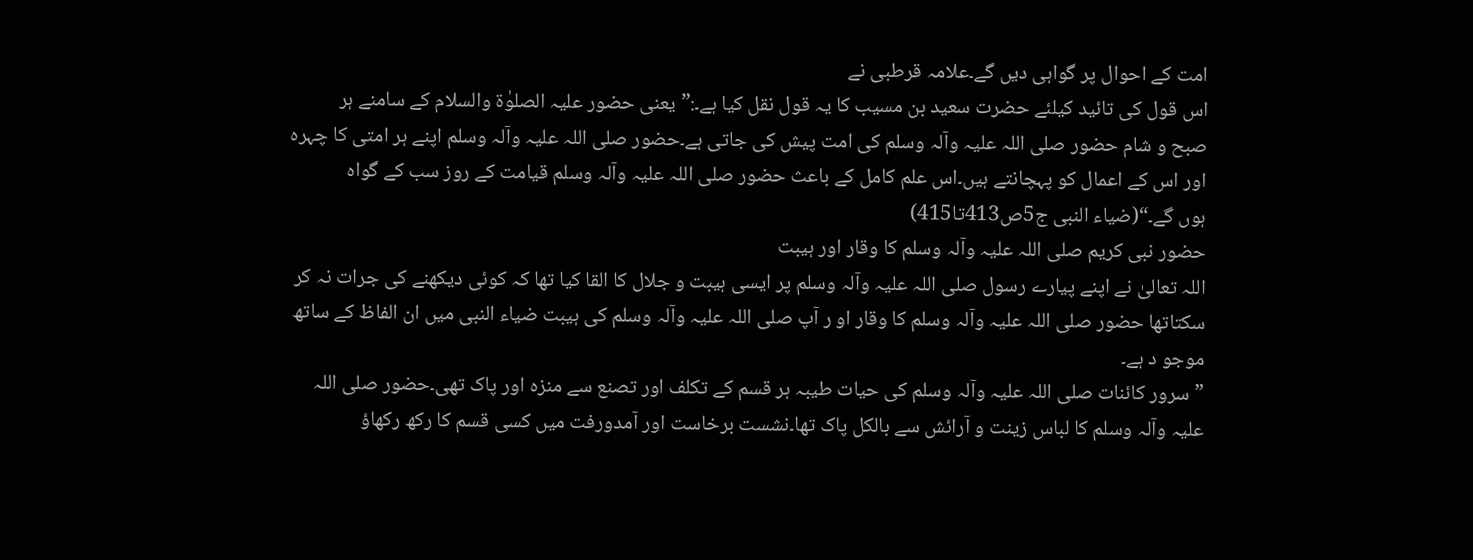امت کے احوال پر گواہی دیں گے۔علامہ قرطبی نے
اس قول کی تائید کیلئے حضرت سعید بن مسیب کا یہ قول نقل کیا ہے۔:”یعنی حضور علیہ الصلوٰۃ والسلام کے سامنے ہر
صبح و شام حضور صلی اللہ علیہ وآلہ وسلم کی امت پیش کی جاتی ہے۔حضور صلی اللہ علیہ وآلہ وسلم اپنے ہر امتی کا چہرہ
اور اس کے اعمال کو پہچانتے ہیں۔اس علم کامل کے باعث حضور صلی اللہ علیہ وآلہ وسلم قیامت کے روز سب کے گواہ
ہوں گے۔“(ضیاء النبی ج5ص413تا415)
حضور نبی کریم صلی اللہ علیہ وآلہ وسلم کا وقار اور ہیبت
اللہ تعالیٰ نے اپنے پیارے رسول صلی اللہ علیہ وآلہ وسلم پر ایسی ہیبت و جلال کا القا کیا تھا کہ کوئی دیکھنے کی جرات نہ کر
سکتاتھا حضور صلی اللہ علیہ وآلہ وسلم کا وقار او ر آپ صلی اللہ علیہ وآلہ وسلم کی ہیبت ضیاء النبی میں ان الفاظ کے ساتھ
موجو د ہے۔
”سرور کائنات صلی اللہ علیہ وآلہ وسلم کی حیات طیبہ ہر قسم کے تکلف اور تصنع سے منزہ اور پاک تھی۔حضور صلی اللہ
علیہ وآلہ وسلم کا لباس زینت و آرائش سے بالکل پاک تھا۔نشست برخاست اور آمدورفت میں کسی قسم کا رکھ رکھاؤ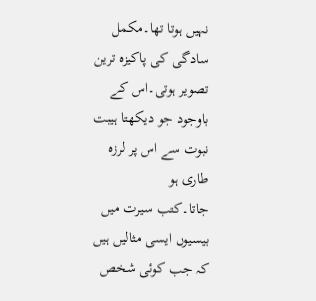نہیں ہوتا تھا۔مکمل سادگی کی پاکیزہ ترین تصویر ہوتی۔اس کے باوجود جو دیکھتا ہیبت نبوت سے اس پر لرزہ طاری ہو
جاتا۔کتب سیرت میں بیسیوں ایسی مثالیں ہیں کہ جب کوئی شخص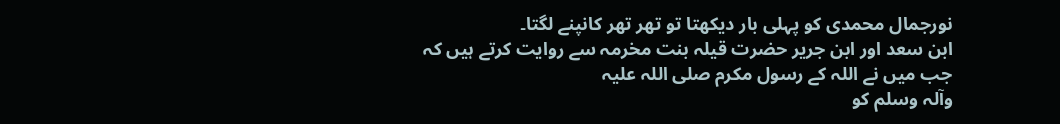نورجمال محمدی کو پہلی بار دیکھتا تو تھر تھر کانپنے لگتا۔
ابن سعد اور ابن جریر حضرت قیلہ بنت مخرمہ سے روایت کرتے ہیں کہ جب میں نے اللہ کے رسول مکرم صلی اللہ علیہ
وآلہ وسلم کو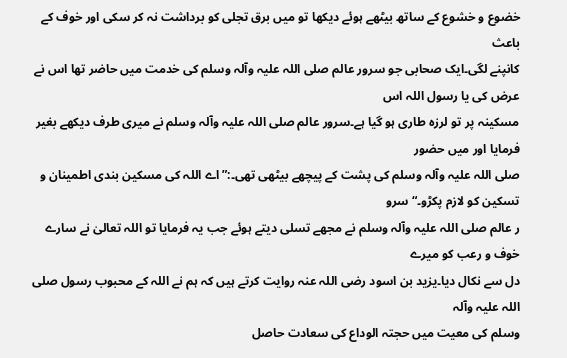خضوع و خشوع کے ساتھ بیٹھے ہوئے دیکھا تو میں برق تجلی کو برداشت نہ کر سکی اور خوف کے باعث
کانپنے لگی۔ایک صحابی جو سرور عالم صلی اللہ علیہ وآلہ وسلم کی خدمت میں حاضر تھا اس نے عرض کی یا رسول اللہ اس
مسکینہ پر تو لرزہ طاری ہو گیا ہے۔سرور عالم صلی اللہ علیہ وآلہ وسلم نے میری طرف دیکھے بغیر فرمایا اور میں حضور
صلی اللہ علیہ وآلہ وسلم کی پشت کے پیچھے بیٹھی تھی۔:”اے اللہ کی مسکین بندی اطمینان و تسکین کو لازم پکڑو۔“ سرو
ر عالم صلی اللہ علیہ وآلہ وسلم نے مجھے تسلی دیتے ہوئے جب یہ فرمایا تو اللہ تعالیٰ نے سارے خوف و رعب کو میرے
دل سے نکال دیا۔یزید بن اسود رضی اللہ عنہ روایت کرتے ہیں کہ ہم نے اللہ کے محبوب رسول صلی اللہ علیہ وآلہ
وسلم کی معیت میں حجتہ الوداع کی سعادت حاصل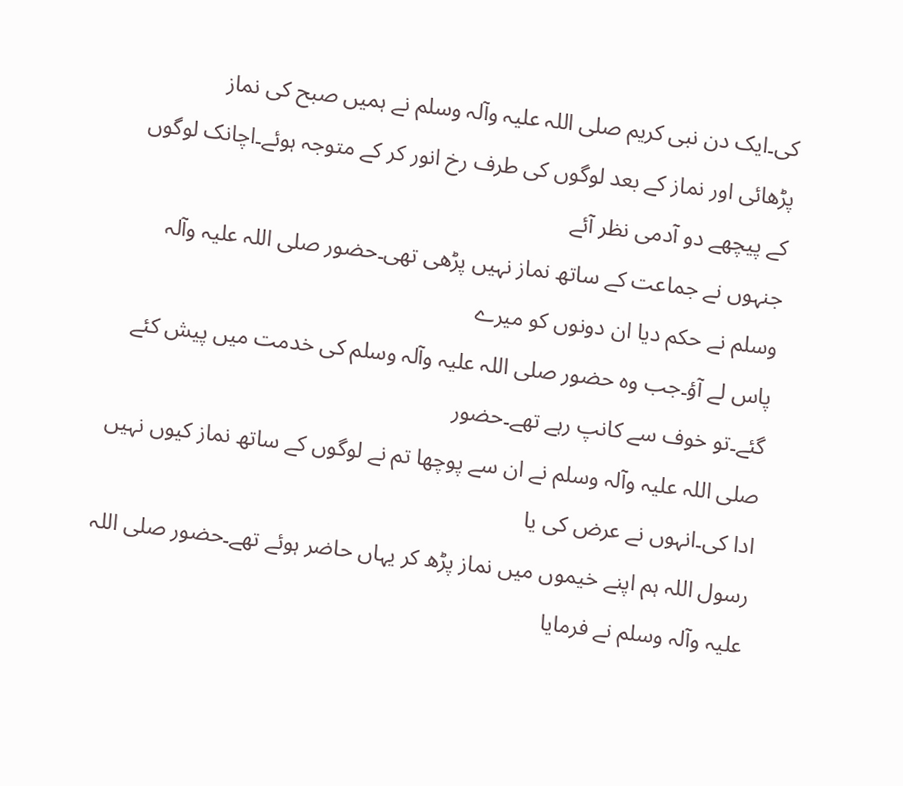کی۔ایک دن نبی کریم صلی اللہ علیہ وآلہ وسلم نے ہمیں صبح کی نماز
پڑھائی اور نماز کے بعد لوگوں کی طرف رخ انور کر کے متوجہ ہوئے۔اچانک لوگوں کے پیچھے دو آدمی نظر آئے
جنہوں نے جماعت کے ساتھ نماز نہیں پڑھی تھی۔حضور صلی اللہ علیہ وآلہ وسلم نے حکم دیا ان دونوں کو میرے
پاس لے آؤ۔جب وہ حضور صلی اللہ علیہ وآلہ وسلم کی خدمت میں پیش کئے گئے۔تو خوف سے کانپ رہے تھے۔حضور
صلی اللہ علیہ وآلہ وسلم نے ان سے پوچھا تم نے لوگوں کے ساتھ نماز کیوں نہیں ادا کی۔انہوں نے عرض کی یا
رسول اللہ ہم اپنے خیموں میں نماز پڑھ کر یہاں حاضر ہوئے تھے۔حضور صلی اللہ علیہ وآلہ وسلم نے فرمایا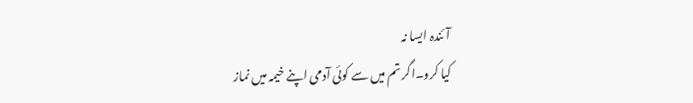آئندہ ایسا نہ
کیا کرو۔اگر تم میں سے کوئی آدمی اپنے خیمہ میں نماز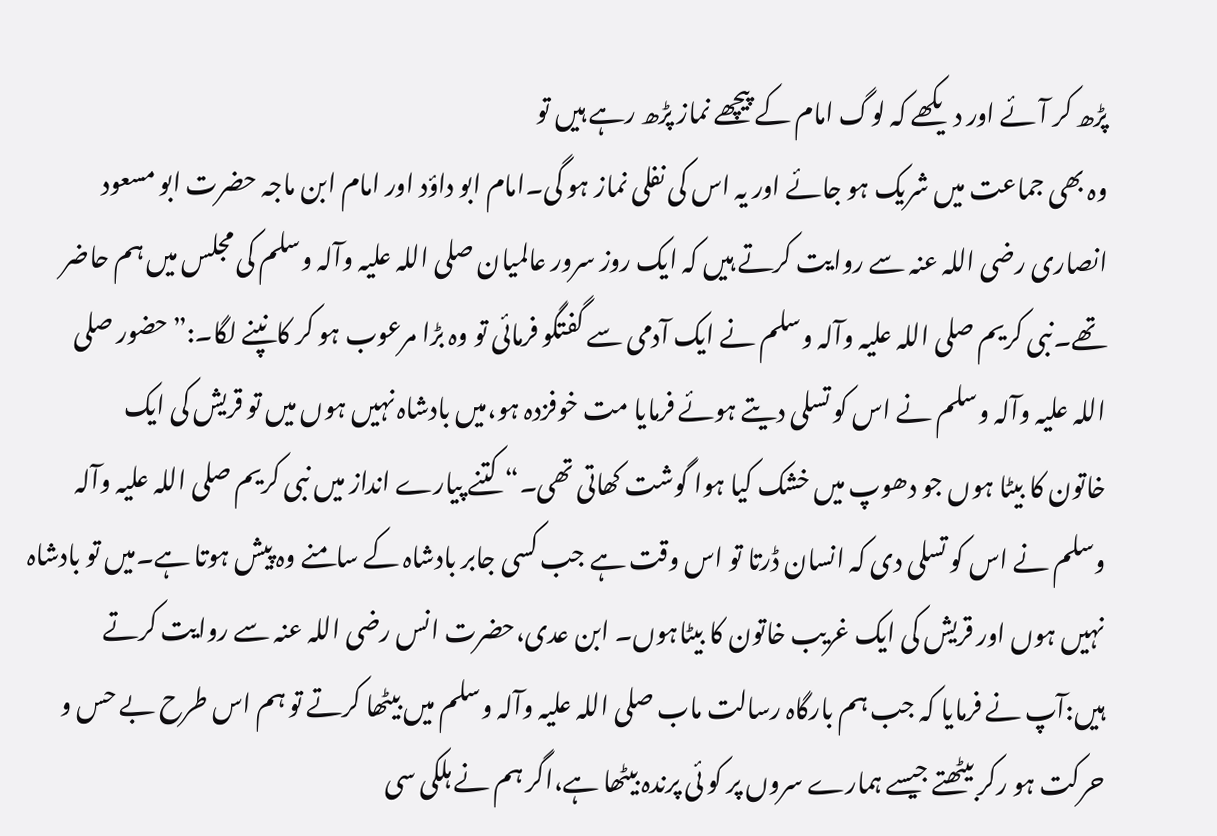پڑھ کر آئے اور دیکھے کہ لوگ امام کے پیچھے نماز پڑھ رہے ہیں تو
وہ بھی جماعت میں شریک ہو جائے اور یہ اس کی نفلی نماز ہو گی۔امام ابو داؤد اور امام ابن ماجہ حضرت ابو مسعود
انصاری رضی اللہ عنہ سے روایت کرتے ہیں کہ ایک روز سرور عالمیان صلی اللہ علیہ وآلہ وسلم کی مجلس میں ہم حاضر
تھے۔نبی کریم صلی اللہ علیہ وآلہ وسلم نے ایک آدمی سے گفتگو فرمائی تو وہ بڑا مرعوب ہو کر کانپنے لگا۔:”حضور صلی
اللہ علیہ وآلہ وسلم نے اس کو تسلی دیتے ہوئے فرمایا مت خوفزدہ ہو،میں بادشاہ نہیں ہوں میں تو قریش کی ایک
خاتون کا بیٹا ہوں جو دھوپ میں خشک کیا ہوا گوشت کھاتی تھی۔“ کتنے پیارے انداز میں نبی کریم صلی اللہ علیہ وآلہ
وسلم نے اس کو تسلی دی کہ انسان ڈرتا تو اس وقت ہے جب کسی جابر بادشاہ کے سامنے وہ پیش ہوتا ہے۔میں تو بادشاہ
نہیں ہوں اور قریش کی ایک غریب خاتون کا بیٹاہوں۔ ابن عدی،حضرت انس رضی اللہ عنہ سے روایت کرتے
ہیں:آپ نے فرمایا کہ جب ہم بارگاہ رسالت ماب صلی اللہ علیہ وآلہ وسلم میں بیٹھا کرتے تو ہم اس طرح بے حس و
حرکت ہو رکر بیٹھتے جیسے ہمارے سروں پر کو ئی پرندہ بیٹھا ہے،اگر ہم نے ہلکی سی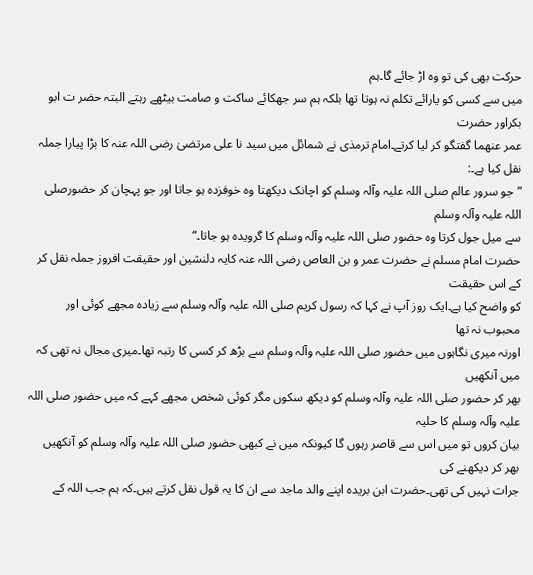حرکت بھی کی تو وہ اڑ جائے گا۔ہم
میں سے کسی کو یارائے تکلم نہ ہوتا تھا بلکہ ہم سر جھکائے ساکت و صامت بیٹھے رہتے البتہ حضر ت ابو بکراور حضرت
عمر عنھما گفتگو کر لیا کرتے۔امام ترمذی نے شمائل میں سید نا علی مرتضیٰ رضی اللہ عنہ کا بڑا پیارا جملہ نقل کیا ہے۔:
”جو سرور عالم صلی اللہ علیہ وآلہ وسلم کو اچانک دیکھتا وہ خوفزدہ ہو جاتا اور جو پہچان کر حضورصلی اللہ علیہ وآلہ وسلم
سے میل جول کرتا وہ حضور صلی اللہ علیہ وآلہ وسلم کا گرویدہ ہو جاتا۔“
حضرت امام مسلم نے حضرت عمر و بن العاص رضی اللہ عنہ کایہ دلنشین اور حقیقت افروز جملہ نقل کر کے اس حقیقت
کو واضح کیا ہے۔ایک روز آپ نے کہا کہ رسول کریم صلی اللہ علیہ وآلہ وسلم سے زیادہ مجھے کوئی اور محبوب نہ تھا
اورنہ میری نگاہوں میں حضور صلی اللہ علیہ وآلہ وسلم سے بڑھ کر کسی کا رتبہ تھا۔میری مجال نہ تھی کہ میں آنکھیں
بھر کر حضور صلی اللہ علیہ وآلہ وسلم کو دیکھ سکوں مگر کوئی شخص مجھے کہے کہ میں حضور صلی اللہ علیہ وآلہ وسلم کا حلیہ
بیان کروں تو میں اس سے قاصر رہوں گا کیونکہ میں نے کبھی حضور صلی اللہ علیہ وآلہ وسلم کو آنکھیں بھر کر دیکھنے کی
جرات نہیں کی تھی۔حضرت ابن بریدہ اپنے والد ماجد سے ان کا یہ قول نقل کرتے ہیں۔کہ ہم جب اللہ کے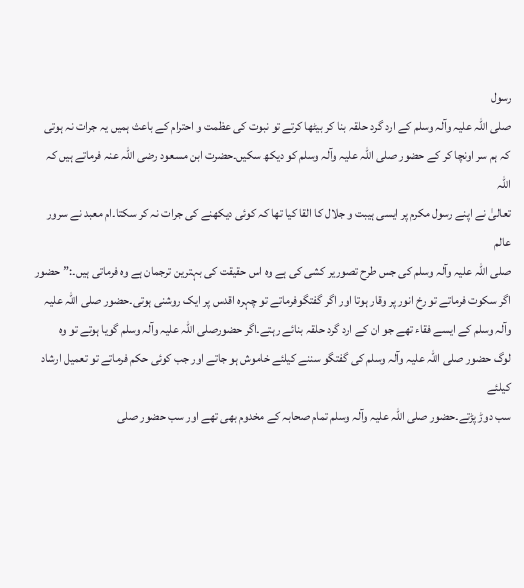رسول
صلی اللہ علیہ وآلہ وسلم کے ارد گرد حلقہ بنا کر بیٹھا کرتے تو نبوت کی عظمت و احترام کے باعث ہمیں یہ جرات نہ ہوتی
کہ ہم سر اونچا کر کے حضور صلی اللہ علیہ وآلہ وسلم کو دیکھ سکیں۔حضرت ابن مسعود رضی اللہ عنہ فرماتے ہیں کہ اللہ
تعالیٰ نے اپنے رسول مکرم پر ایسی ہیبت و جلال کا القا کیا تھا کہ کوئی دیکھنے کی جرات نہ کر سکتا۔ام معبد نے سرور عالم
صلی اللہ علیہ وآلہ وسلم کی جس طرح تصوریر کشی کی ہے وہ اس حقیقت کی بہترین ترجمان ہے وہ فرماتی ہیں۔:”حضور
اگر سکوت فرماتے تو رخ انور پر وقار ہوتا اور اگر گفتگوفرماتے تو چہرہ اقدس پر ایک روشنی ہوتی۔حضور صلی اللہ علیہ
وآلہ وسلم کے ایسے فقاء تھے جو ان کے ارد گرد حلقہ بنائے رہتے۔اگر حضورصلی اللہ علیہ وآلہ وسلم گویا ہوتے تو وہ
لوگ حضور صلی اللہ علیہ وآلہ وسلم کی گفتگو سننے کیلئے خاموش ہو جاتے اور جب کوئی حکم فرماتے تو تعمیل ارشاد کیلئے
سب دوڑ پڑتے۔حضور صلی اللہ علیہ وآلہ وسلم تمام صحابہ کے مخدوم بھی تھے اور سب حضور صلی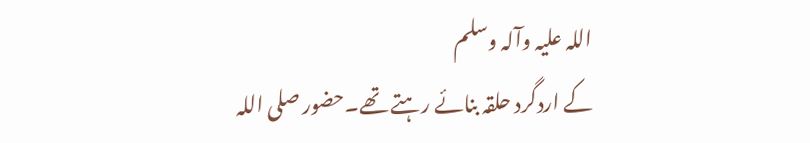اللہ علیہ وآلہ وسلم
کے اردگرد حلقہ بنائے رہتے تھے۔حضور صلی اللہ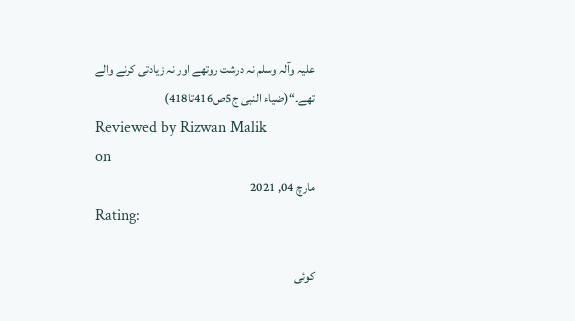علیہ وآلہ وسلم نہ درشت روتھے اور نہ زیادتی کرنے والے
تھے۔“(ضیاء النبی ج5ص416تا418)
Reviewed by Rizwan Malik
on
مارچ 04, 2021
Rating:

کوئی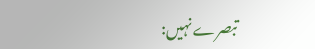تبصرے نہیں: